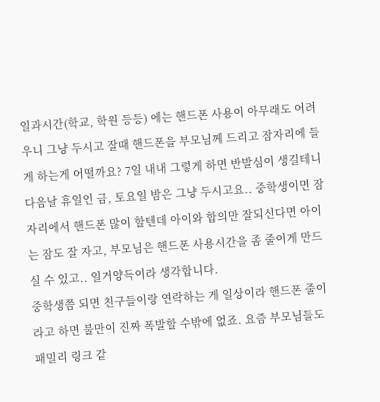일과시간(학교, 학원 등등) 에는 핸드폰 사용이 아무래도 어려우니 그냥 두시고 잘때 핸드폰을 부모님께 드리고 잠자리에 들게 하는게 어떨까요? 7일 내내 그렇게 하면 반발심이 생길테니 다음날 휴일인 금, 토요일 밤은 그냥 두시고요.. 중학생이면 잠자리에서 핸드폰 많이 할텐데 아이와 합의만 잘되신다면 아이는 잠도 잘 자고, 부모님은 핸드폰 사용시간을 좀 줄이게 만드실 수 있고.. 일거양득이라 생각합니다.
중학생쯤 되면 친구들이랑 연락하는 게 일상이라 핸드폰 줄이라고 하면 불만이 진짜 폭발할 수밖에 없죠. 요즘 부모님들도 패밀리 링크 같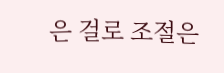은 걸로 조절은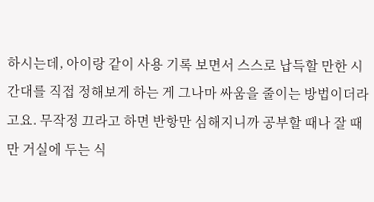하시는데, 아이랑 같이 사용 기록 보면서 스스로 납득할 만한 시간대를 직접 정해보게 하는 게 그나마 싸움을 줄이는 방법이더라고요. 무작정 끄라고 하면 반항만 심해지니까 공부할 때나 잘 때만 거실에 두는 식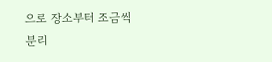으로 장소부터 조금씩 분리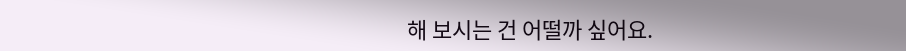해 보시는 건 어떨까 싶어요.